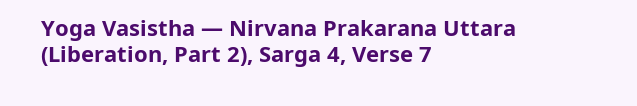Yoga Vasistha — Nirvana Prakarana Uttara (Liberation, Part 2), Sarga 4, Verse 7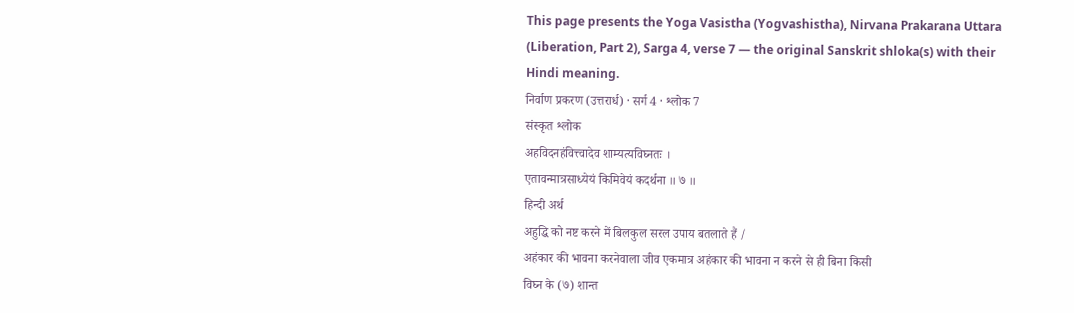This page presents the Yoga Vasistha (Yogvashistha), Nirvana Prakarana Uttara (Liberation, Part 2), Sarga 4, verse 7 — the original Sanskrit shloka(s) with their Hindi meaning.
निर्वाण प्रकरण (उत्तरार्ध) · सर्ग 4 · श्लोक 7
संस्कृत श्लोक
अहविदनहंवित्त्वादेव शाम्यत्यविघ्नतः ।
एतावन्मात्रसाध्येयं किमिवेयं कदर्थना ॥ ७ ॥
हिन्दी अर्थ
अहुद्धि को नष्ट करने में बिलकुल सरल उपाय बतलाते हैं /
अहंकार की भावना करनेवाला जीव एकमात्र अहंकार की भावना न करने से ही बिना किसी
विघ्न के (७) शान्त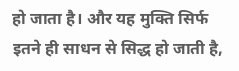हो जाता है। और यह मुक्ति सिर्फ इतने ही साधन से सिद्ध हो जाती है,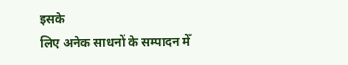इसके
लिए अनेक साधनों के सम्पादन मेँ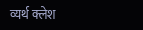व्यर्थ क्लेश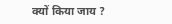क्यों किया जाय ?